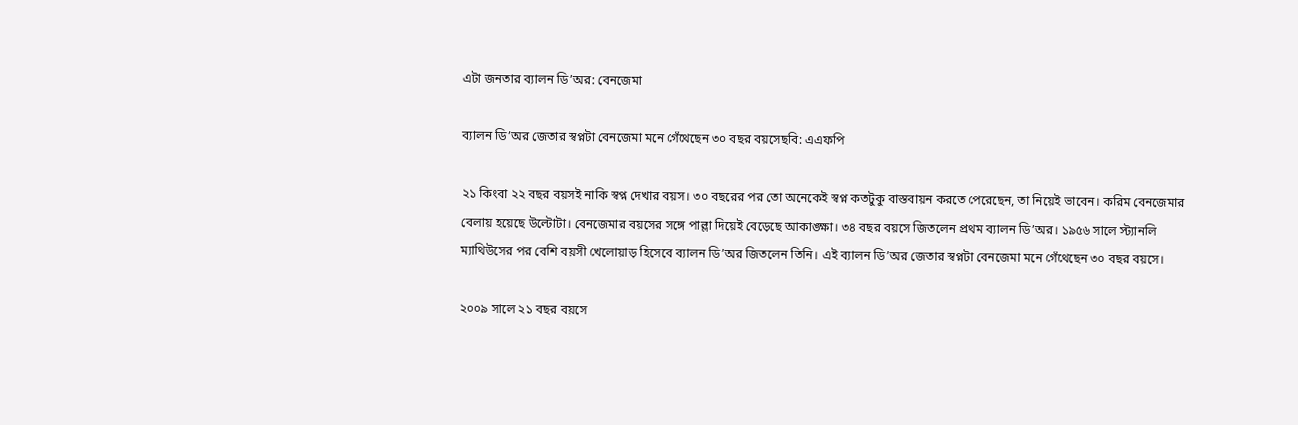এটা জনতার ব্যালন ডি’অর: বেনজেমা

ব্যালন ডি’অর জেতার স্বপ্নটা বেনজেমা মনে গেঁথেছেন ৩০ বছর বয়সেছবি: এএফপি

২১ কিংবা ২২ বছর বয়সই নাকি স্বপ্ন দেখার বয়স। ৩০ বছরের পর তো অনেকেই স্বপ্ন কতটুকু বাস্তবায়ন করতে পেরেছেন, তা নিয়েই ভাবেন। করিম বেনজেমার বেলায় হয়েছে উল্টোটা। বেনজেমার বয়সের সঙ্গে পাল্লা দিয়েই বেড়েছে আকাঙ্ক্ষা। ৩৪ বছর বয়সে জিতলেন প্রথম ব্যালন ডি’অর। ১৯৫৬ সালে স্ট্যানলি ম্যাথিউসের পর বেশি বয়সী খেলোয়াড় হিসেবে ব্যালন ডি’অর জিতলেন তিনি। এই ব্যালন ডি’অর জেতার স্বপ্নটা বেনজেমা মনে গেঁথেছেন ৩০ বছর বয়সে।

২০০৯ সালে ২১ বছর বয়সে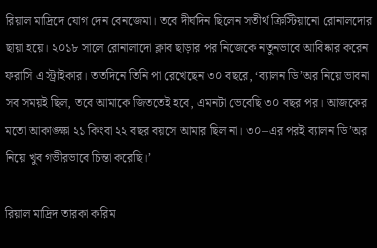রিয়াল মাদ্রিদে যোগ দেন বেনজেমা। তবে দীর্ঘদিন ছিলেন সতীর্থ ক্রিস্টিয়ানো রোনালদোর ছায়া হয়ে। ২০১৮ সালে রোনালাদো ক্লাব ছাড়ার পর নিজেকে নতুনভাবে আবিষ্কার করেন ফরাসি এ স্ট্রাইকার। ততদিনে তিনি পা রেখেছেন ৩০ বছরে, ‘ব্যালন ডি’অর নিয়ে ভাবনা সব সময়ই ছিল, তবে আমাকে জিততেই হবে, এমনটা ভেবেছি ৩০ বছর পর। আজকের মতো আকাঙ্ক্ষা ২১ কিংবা ২২ বছর বয়সে আমার ছিল না। ৩০–এর পরই ব্যালন ডি’অর নিয়ে খুব গভীরভাবে চিন্তা করেছি।’

রিয়াল মাদ্রিদ তারকা করিম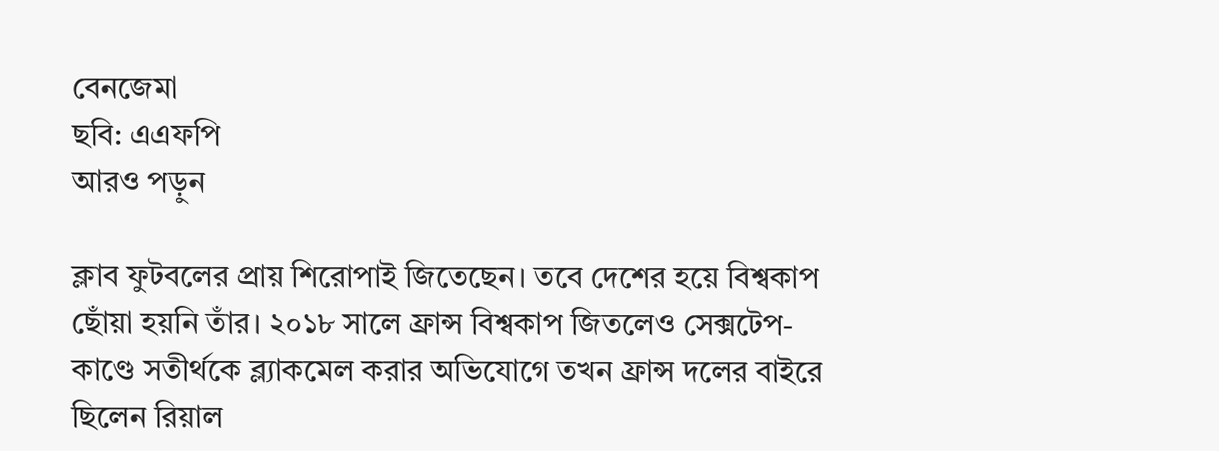বেনজেমা
ছবি: এএফপি
আরও পড়ুন

ক্লাব ফুটবলের প্রায় শিরোপাই জিতেছেন। তবে দেশের হয়ে বিশ্বকাপ ছোঁয়া হয়নি তাঁর। ২০১৮ সালে ফ্রান্স বিশ্বকাপ জিতলেও সেক্সটেপ-কাণ্ডে সতীর্থকে ব্ল্যাকমেল করার অভিযোগে তখন ফ্রান্স দলের বাইরে ছিলেন রিয়াল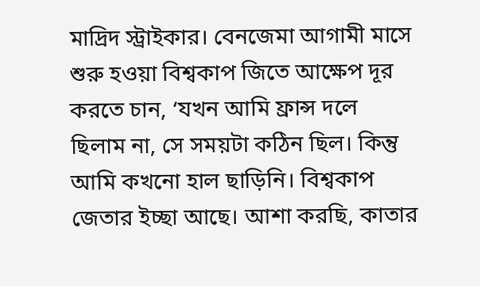মাদ্রিদ স্ট্রাইকার। বেনজেমা আগামী মাসে শুরু হওয়া বিশ্বকাপ জিতে আক্ষেপ দূর করতে চান, ‘যখন আমি ফ্রান্স দলে ছিলাম না, সে সময়টা কঠিন ছিল। কিন্তু আমি কখনো হাল ছাড়িনি। বিশ্বকাপ জেতার ইচ্ছা আছে। আশা করছি, কাতার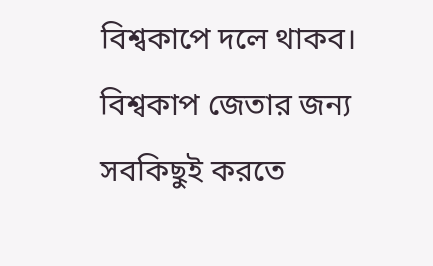বিশ্বকাপে দলে থাকব। বিশ্বকাপ জেতার জন্য সবকিছুই করতে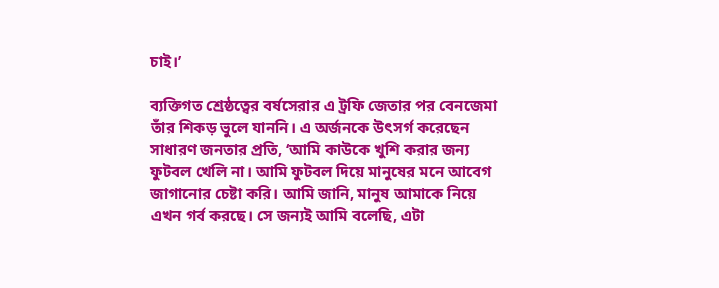চাই।’

ব্যক্তিগত শ্রেষ্ঠত্বের বর্ষসেরার এ ট্রফি জেতার পর বেনজেমা তাঁর শিকড় ভুলে যাননি। এ অর্জনকে উৎসর্গ করেছেন সাধারণ জনতার প্রতি, ‘আমি কাউকে খুশি করার জন্য ফুটবল খেলি না। আমি ফুটবল দিয়ে মানুষের মনে আবেগ জাগানোর চেষ্টা করি। আমি জানি, মানুষ আমাকে নিয়ে এখন গর্ব করছে। সে জন্যই আমি বলেছি, এটা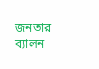জনতার ব্যালন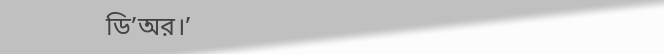ডি’অর।’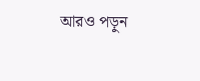আরও পড়ুন